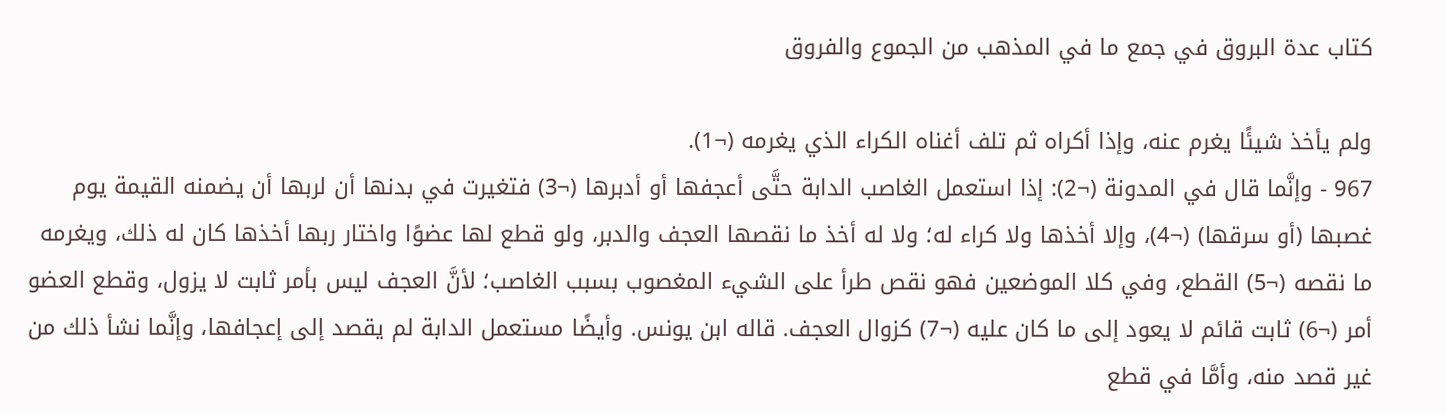كتاب عدة البروق في جمع ما في المذهب من الجموع والفروق

ولم يأخذ شيئًا يغرم عنه، وإذا أكراه ثم تلف أغناه الكراء الذي يغرمه (¬1).
967 - وإنَّما قال في المدونة (¬2): إذا استعمل الغاصب الدابة حتَّى أعجفها أو أدبرها (¬3) فتغيرت في بدنها أن لربها أن يضمنه القيمة يوم غصبها (أو سرقها) (¬4)، وإلا أخذها ولا كراء له؛ ولا له أخذ ما نقصها العجف والدبر، ولو قطع لها عضوًا واختار ربها أخذها كان له ذلك، ويغرمه ما نقصه (¬5) القطع، وفي كلا الموضعين فهو نقص طرأ على الشيء المغصوب بسبب الغاصب؛ لأنَّ العجف ليس بأمر ثابت لا يزول، وقطع العضو أمر (¬6) ثابت قائم لا يعود إلى ما كان عليه (¬7) كزوال العجف. قاله ابن يونس. وأيضًا مستعمل الدابة لم يقصد إلى إعجافها، وإنَّما نشأ ذلك من غير قصد منه، وأمَّا في قطع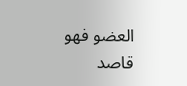العضو فهو قاصد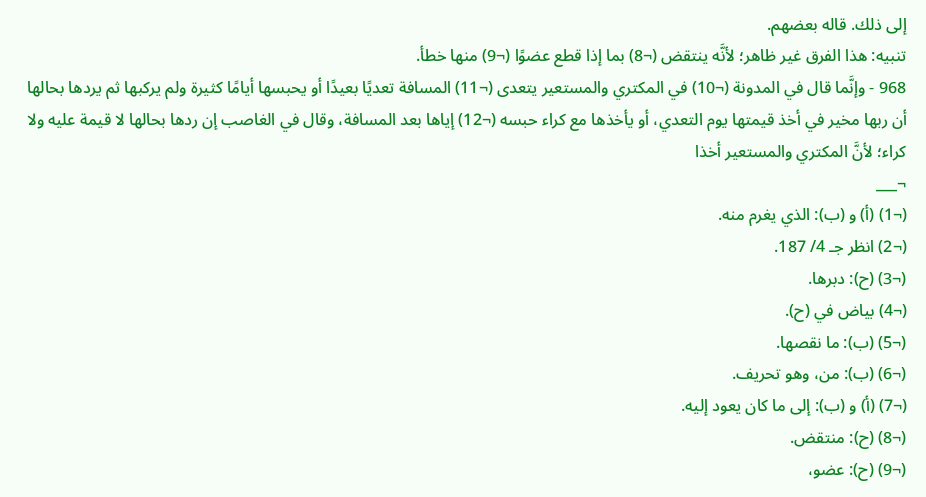إلى ذلك. قاله بعضهم.
تنبيه: هذا الفرق غير ظاهر؛ لأنَّه ينتقض (¬8) بما إذا قطع عضوًا (¬9) منها خطأ.
968 - وإنَّما قال في المدونة (¬10) في المكتري والمستعير يتعدى (¬11) المسافة تعديًا بعيدًا أو يحبسها أيامًا كثيرة ولم يركبها ثم يردها بحالها أن ربها مخير في أخذ قيمتها يوم التعدي، أو يأخذها مع كراء حبسه (¬12) إياها بعد المسافة، وقال في الغاصب إن ردها بحالها لا قيمة عليه ولا كراء؛ لأنَّ المكتري والمستعير أخذا
¬___
(¬1) (أ) و (ب): الذي يغرم منه.
(¬2) انظر جـ 4/ 187.
(¬3) (ح): دبرها.
(¬4) بياض في (ح).
(¬5) (ب): ما نقصها.
(¬6) (ب): من، وهو تحريف.
(¬7) (أ) و (ب): إلى ما كان يعود إليه.
(¬8) (ح): منتقض.
(¬9) (ح): عضو،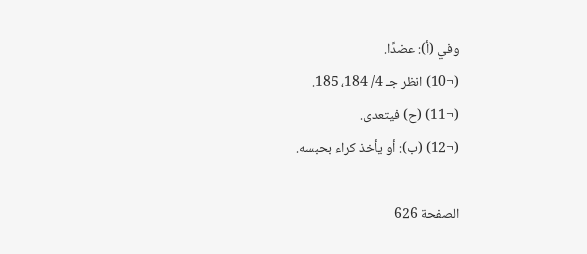وفي (أ): عضدًا.
(¬10) انظر جـ 4/ 184، 185.
(¬11) (ح) فيتعدى.
(¬12) (ب): أو يأخذ كراء بحبسه.

الصفحة 626